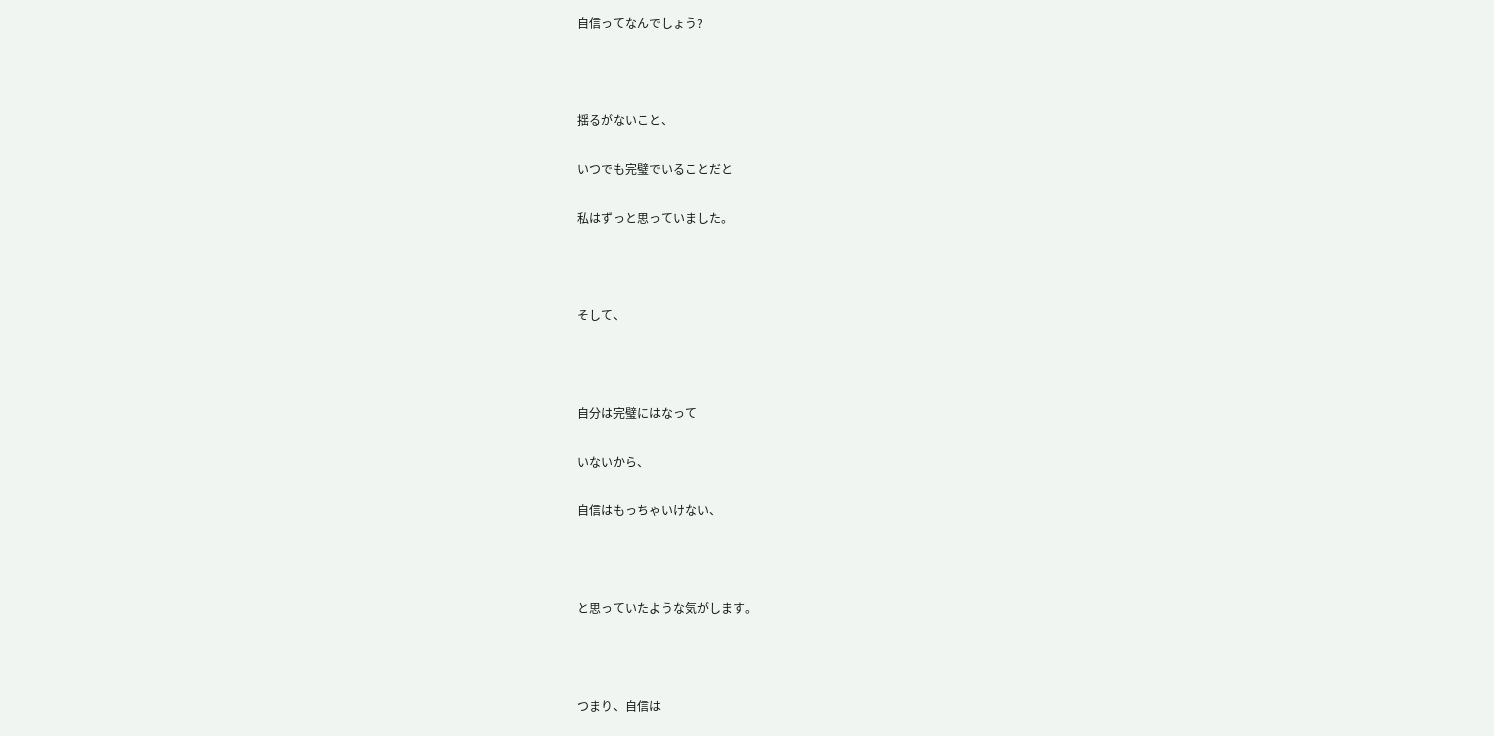自信ってなんでしょう?



揺るがないこと、

いつでも完璧でいることだと

私はずっと思っていました。



そして、



自分は完璧にはなって

いないから、

自信はもっちゃいけない、



と思っていたような気がします。



つまり、自信は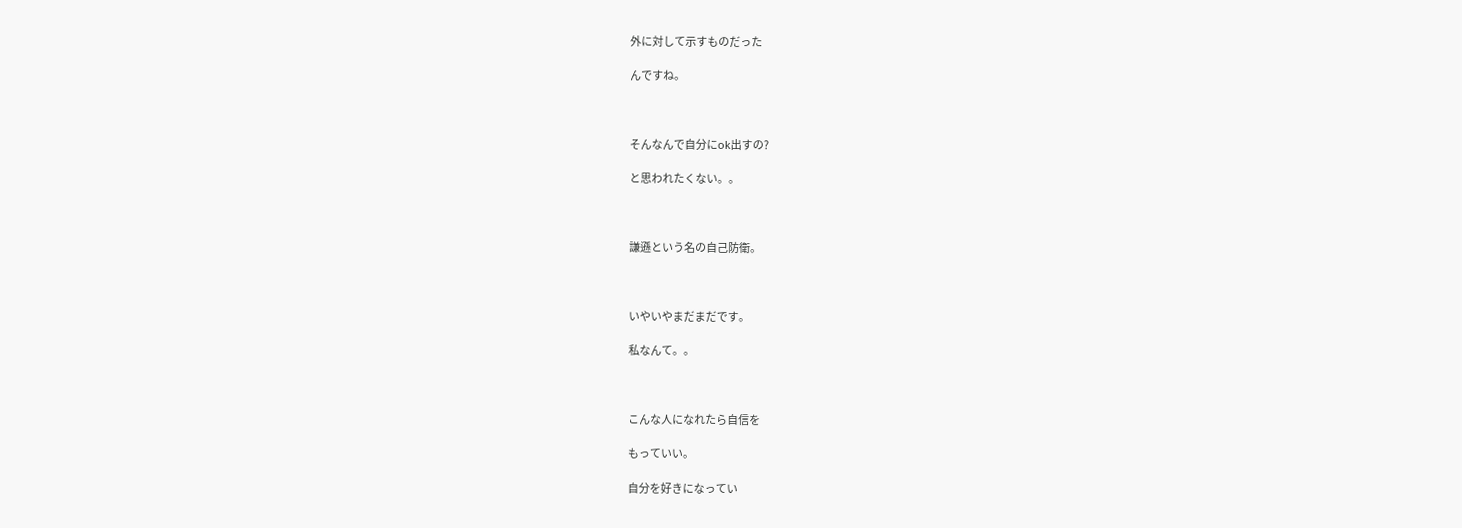外に対して示すものだった

んですね。



そんなんで自分にok出すの?

と思われたくない。。



謙遜という名の自己防衛。



いやいやまだまだです。

私なんて。。



こんな人になれたら自信を

もっていい。

自分を好きになってい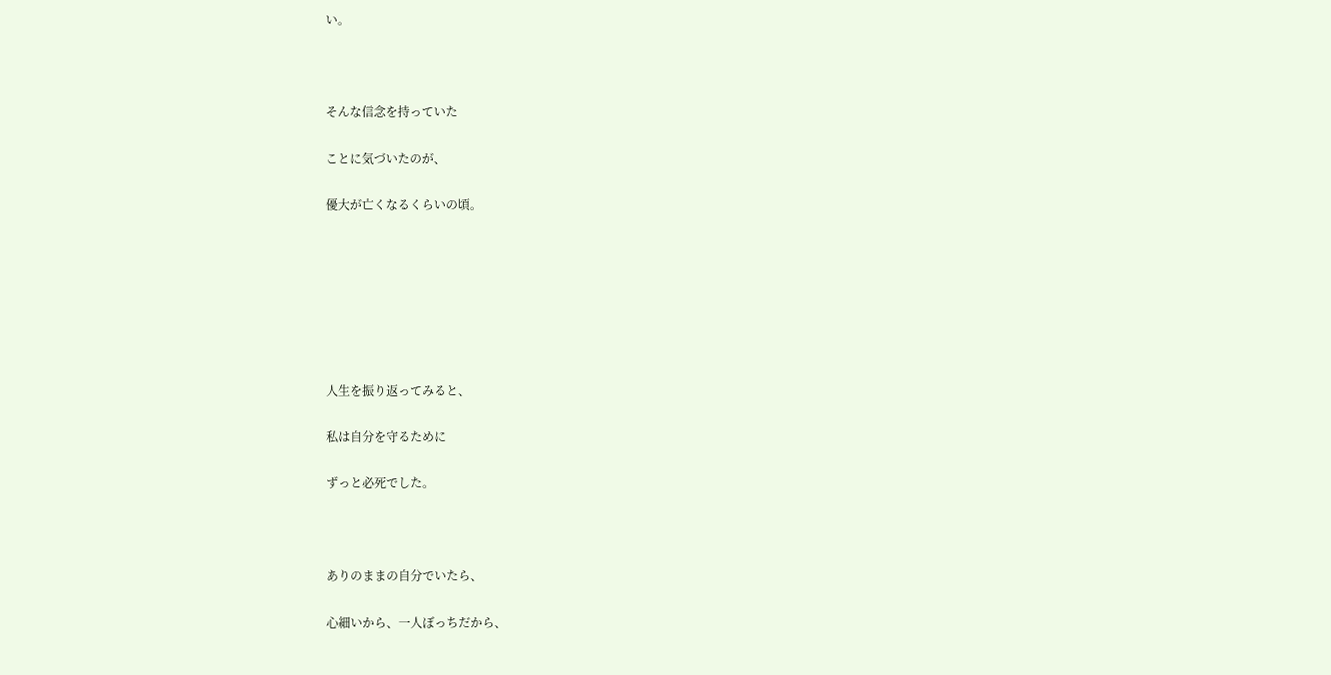い。



そんな信念を持っていた

ことに気づいたのが、

優大が亡くなるくらいの頃。







人生を振り返ってみると、

私は自分を守るために

ずっと必死でした。



ありのままの自分でいたら、

心細いから、一人ぼっちだから、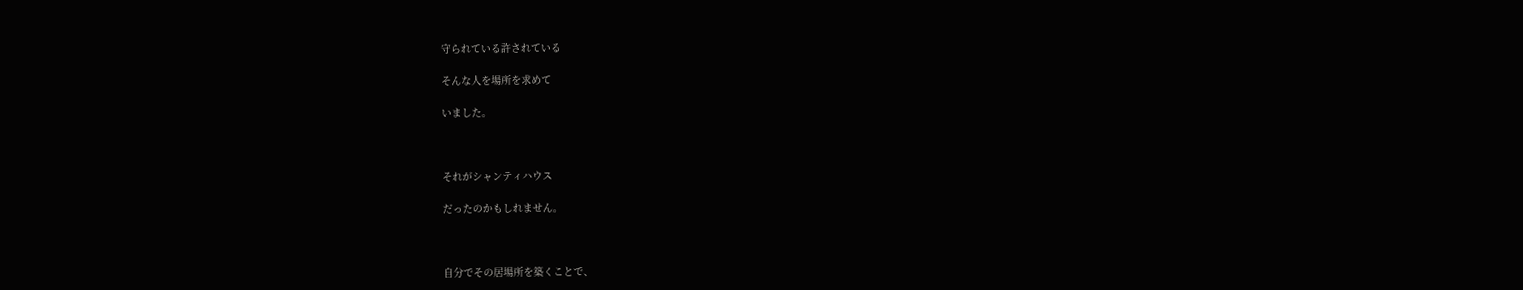守られている許されている

そんな人を場所を求めて

いました。



それがシャンティハウス

だったのかもしれません。



自分でその居場所を築くことで、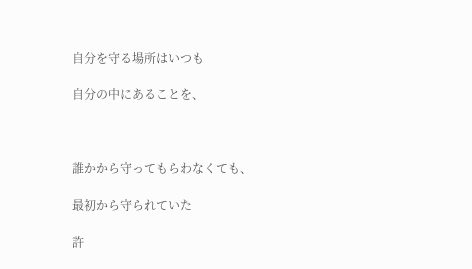自分を守る場所はいつも

自分の中にあることを、



誰かから守ってもらわなくても、

最初から守られていた

許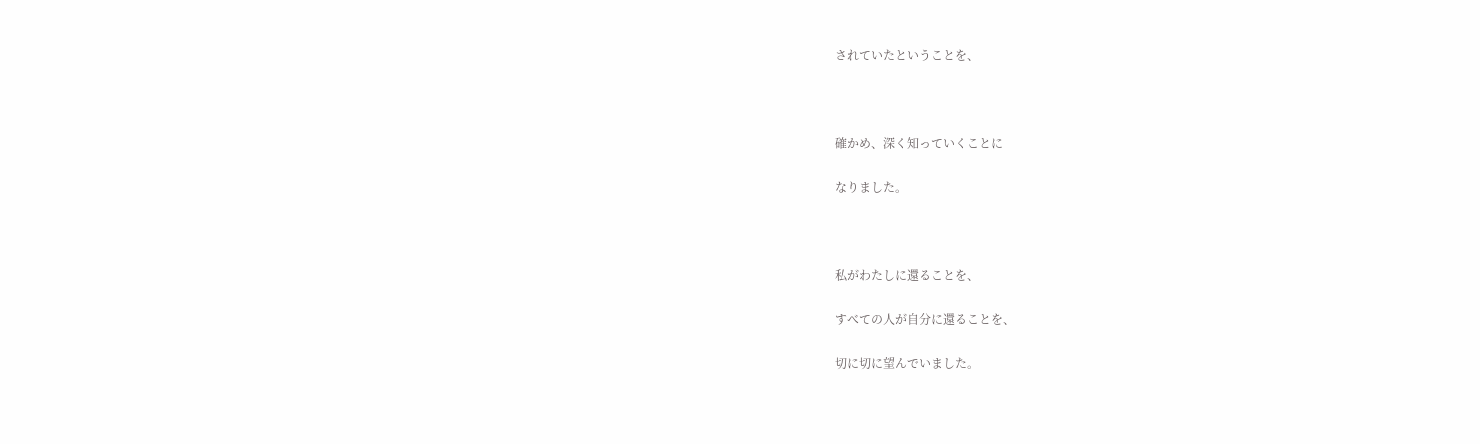されていたということを、



確かめ、深く知っていくことに

なりました。



私がわたしに還ることを、

すべての人が自分に還ることを、

切に切に望んでいました。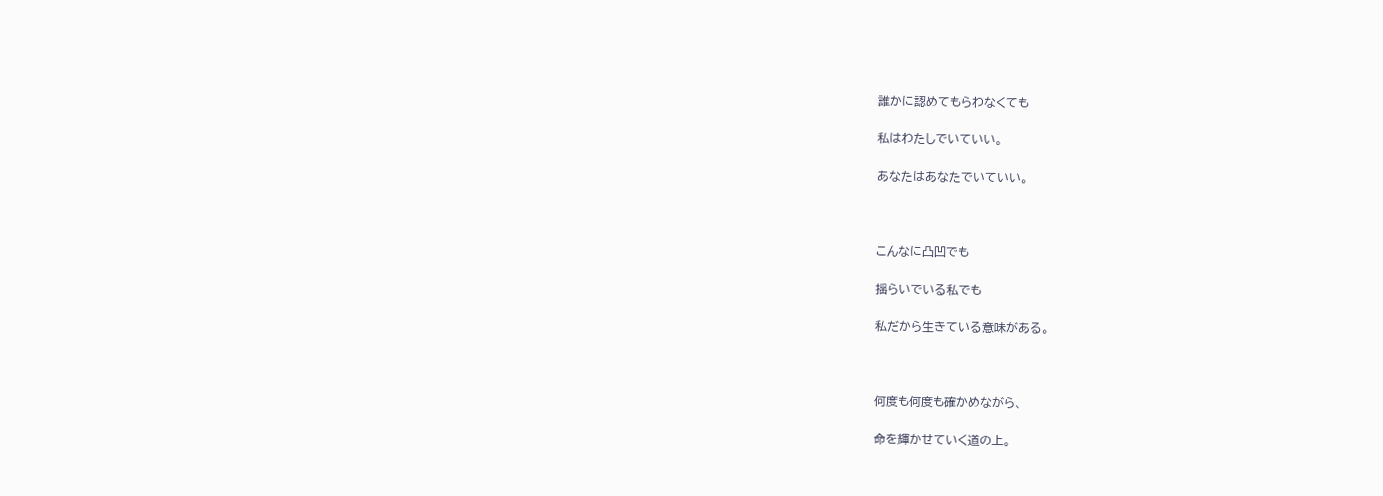誰かに認めてもらわなくても

私はわたしでいていい。

あなたはあなたでいていい。



こんなに凸凹でも

揺らいでいる私でも

私だから生きている意味がある。



何度も何度も確かめながら、

命を輝かせていく道の上。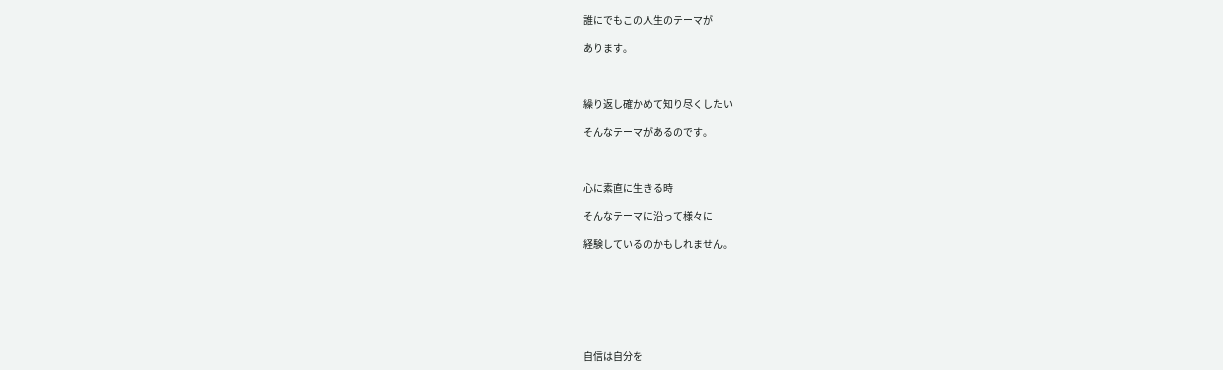誰にでもこの人生のテーマが

あります。



繰り返し確かめて知り尽くしたい

そんなテーマがあるのです。



心に素直に生きる時

そんなテーマに沿って様々に

経験しているのかもしれません。







自信は自分を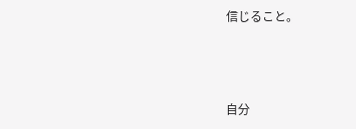信じること。



自分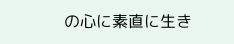の心に素直に生き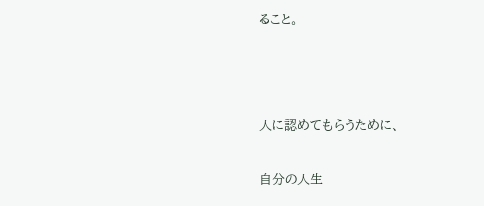ること。



人に認めてもらうために、

自分の人生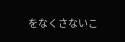をなくさないこ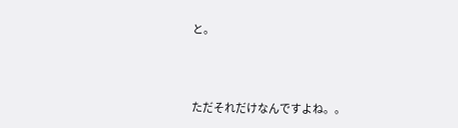と。



ただそれだけなんですよね。。